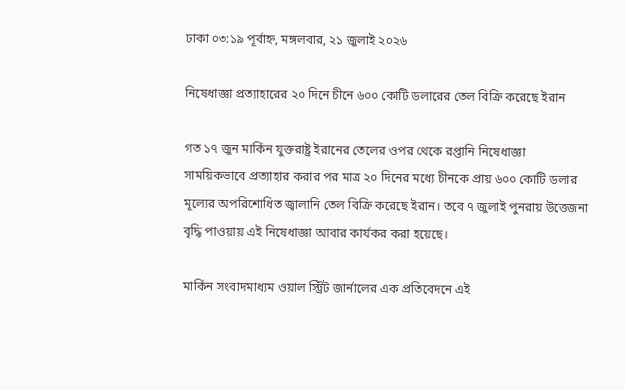ঢাকা ০৩:১৯ পূর্বাহ্ন, মঙ্গলবার, ২১ জুলাই ২০২৬

নিষেধাজ্ঞা প্রত্যাহারের ২০ দিনে চীনে ৬০০ কোটি ডলারের তেল বিক্রি করেছে ইরান

গত ১৭ জুন মার্কিন যুক্তরাষ্ট্র ইরানের তেলের ওপর থেকে রপ্তানি নিষেধাজ্ঞা সাময়িকভাবে প্রত্যাহার করার পর মাত্র ২০ দিনের মধ্যে চীনকে প্রায় ৬০০ কোটি ডলার মূল্যের অপরিশোধিত জ্বালানি তেল বিক্রি করেছে ইরান। তবে ৭ জুলাই পুনরায় উত্তেজনা বৃদ্ধি পাওয়ায় এই নিষেধাজ্ঞা আবার কার্যকর করা হয়েছে।

মার্কিন সংবাদমাধ্যম ওয়াল স্ট্রিট জার্নালের এক প্রতিবেদনে এই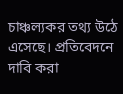চাঞ্চল্যকর তথ্য উঠে এসেছে। প্রতিবেদনে দাবি করা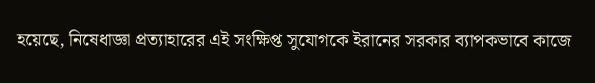হয়েছে, নিষেধাজ্ঞা প্রত্যাহারের এই সংক্ষিপ্ত সুযোগকে ইরানের সরকার ব্যাপকভাবে কাজে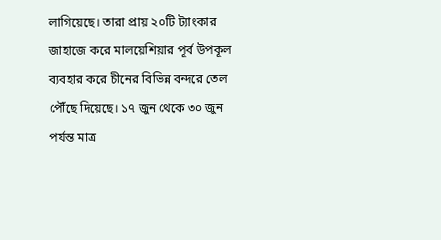লাগিয়েছে। তারা প্রায় ২০টি ট্যাংকার জাহাজে করে মালয়েশিয়ার পূর্ব উপকূল ব্যবহার করে চীনের বিভিন্ন বন্দরে তেল পৌঁছে দিয়েছে। ১৭ জুন থেকে ৩০ জুন পর্যন্ত মাত্র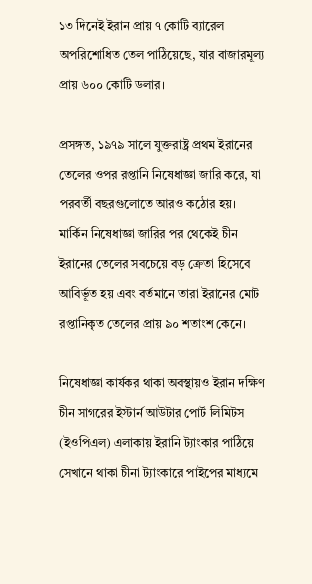১৩ দিনেই ইরান প্রায় ৭ কোটি ব্যারেল অপরিশোধিত তেল পাঠিয়েছে, যার বাজারমূল্য প্রায় ৬০০ কোটি ডলার।

প্রসঙ্গত, ১৯৭৯ সালে যুক্তরাষ্ট্র প্রথম ইরানের তেলের ওপর রপ্তানি নিষেধাজ্ঞা জারি করে, যা পরবর্তী বছরগুলোতে আরও কঠোর হয়। মার্কিন নিষেধাজ্ঞা জারির পর থেকেই চীন ইরানের তেলের সবচেয়ে বড় ক্রেতা হিসেবে আবির্ভূত হয় এবং বর্তমানে তারা ইরানের মোট রপ্তানিকৃত তেলের প্রায় ৯০ শতাংশ কেনে।

নিষেধাজ্ঞা কার্যকর থাকা অবস্থায়ও ইরান দক্ষিণ চীন সাগরের ইস্টার্ন আউটার পোর্ট লিমিটস (ইওপিএল) এলাকায় ইরানি ট্যাংকার পাঠিয়ে সেখানে থাকা চীনা ট্যাংকারে পাইপের মাধ্যমে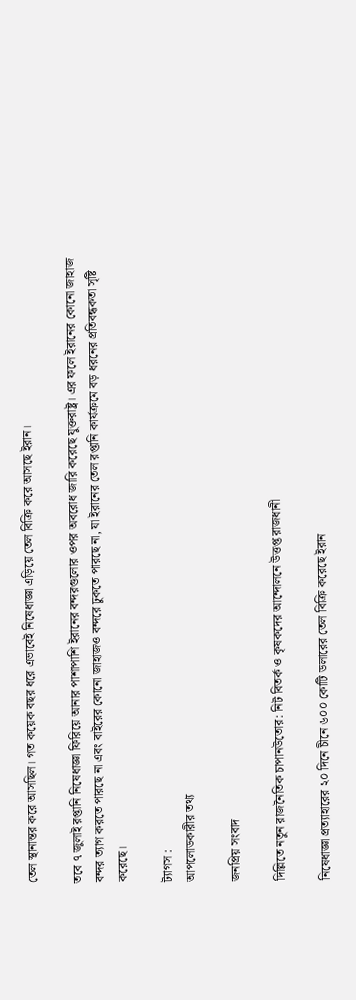তেল স্থানান্তর করে আসছিল। গত কয়েক বছর ধরে এভাবেই নিষেধাজ্ঞা এড়িয়ে তেল বিক্রি করে আসছে ইরান।

তবে ৭ জুলাই রপ্তানি নিষেধাজ্ঞা ফিরিয়ে আনার পাশাপাশি ইরানের বন্দরগুলোর ওপর অবরোধ জারি করেছে যুক্তরাষ্ট্র। এর ফলে ইরানের কোনো জাহাজ বন্দর ত্যাগ করতে পারছে না এবং বাইরের কোনো জাহাজও বন্দরে ঢুকতে পারছে না, যা ইরানের তেল রপ্তানি কার্যক্রমে বড় ধরনের প্রতিবন্ধকতা সৃষ্টি করেছে।

ট্যাগস :
আপলোডকারীর তথ্য

জনপ্রিয় সংবাদ

দিল্লিতে নতুন রাজনৈতিক চাপানউতোর: নিট বিতর্ক ও কৃষকদের আন্দোলনে উত্তপ্ত রাজধানী

নিষেধাজ্ঞা প্রত্যাহারের ২০ দিনে চীনে ৬০০ কোটি ডলারের তেল বিক্রি করেছে ইরান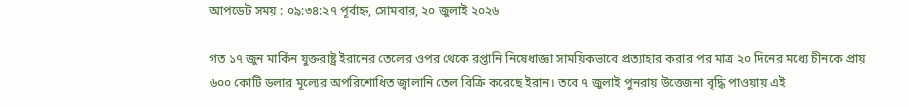আপডেট সময় : ০৯:৩৪:২৭ পূর্বাহ্ন, সোমবার, ২০ জুলাই ২০২৬

গত ১৭ জুন মার্কিন যুক্তরাষ্ট্র ইরানের তেলের ওপর থেকে রপ্তানি নিষেধাজ্ঞা সাময়িকভাবে প্রত্যাহার করার পর মাত্র ২০ দিনের মধ্যে চীনকে প্রায় ৬০০ কোটি ডলার মূল্যের অপরিশোধিত জ্বালানি তেল বিক্রি করেছে ইরান। তবে ৭ জুলাই পুনরায় উত্তেজনা বৃদ্ধি পাওয়ায় এই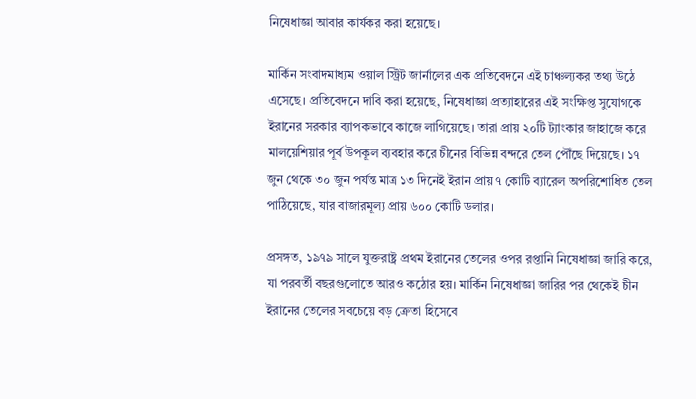নিষেধাজ্ঞা আবার কার্যকর করা হয়েছে।

মার্কিন সংবাদমাধ্যম ওয়াল স্ট্রিট জার্নালের এক প্রতিবেদনে এই চাঞ্চল্যকর তথ্য উঠে এসেছে। প্রতিবেদনে দাবি করা হয়েছে, নিষেধাজ্ঞা প্রত্যাহারের এই সংক্ষিপ্ত সুযোগকে ইরানের সরকার ব্যাপকভাবে কাজে লাগিয়েছে। তারা প্রায় ২০টি ট্যাংকার জাহাজে করে মালয়েশিয়ার পূর্ব উপকূল ব্যবহার করে চীনের বিভিন্ন বন্দরে তেল পৌঁছে দিয়েছে। ১৭ জুন থেকে ৩০ জুন পর্যন্ত মাত্র ১৩ দিনেই ইরান প্রায় ৭ কোটি ব্যারেল অপরিশোধিত তেল পাঠিয়েছে, যার বাজারমূল্য প্রায় ৬০০ কোটি ডলার।

প্রসঙ্গত, ১৯৭৯ সালে যুক্তরাষ্ট্র প্রথম ইরানের তেলের ওপর রপ্তানি নিষেধাজ্ঞা জারি করে, যা পরবর্তী বছরগুলোতে আরও কঠোর হয়। মার্কিন নিষেধাজ্ঞা জারির পর থেকেই চীন ইরানের তেলের সবচেয়ে বড় ক্রেতা হিসেবে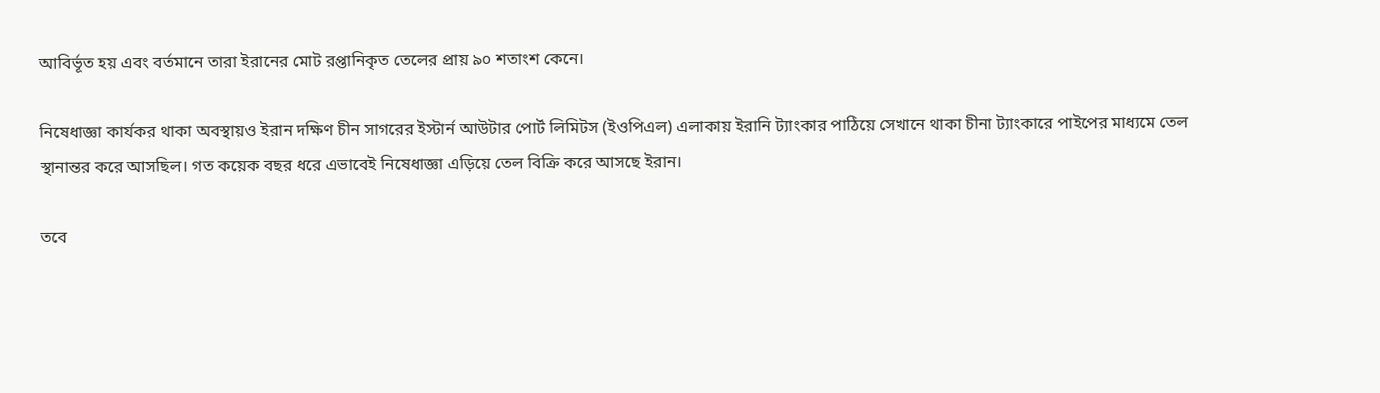আবির্ভূত হয় এবং বর্তমানে তারা ইরানের মোট রপ্তানিকৃত তেলের প্রায় ৯০ শতাংশ কেনে।

নিষেধাজ্ঞা কার্যকর থাকা অবস্থায়ও ইরান দক্ষিণ চীন সাগরের ইস্টার্ন আউটার পোর্ট লিমিটস (ইওপিএল) এলাকায় ইরানি ট্যাংকার পাঠিয়ে সেখানে থাকা চীনা ট্যাংকারে পাইপের মাধ্যমে তেল স্থানান্তর করে আসছিল। গত কয়েক বছর ধরে এভাবেই নিষেধাজ্ঞা এড়িয়ে তেল বিক্রি করে আসছে ইরান।

তবে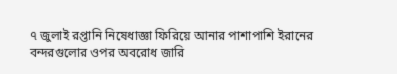৭ জুলাই রপ্তানি নিষেধাজ্ঞা ফিরিয়ে আনার পাশাপাশি ইরানের বন্দরগুলোর ওপর অবরোধ জারি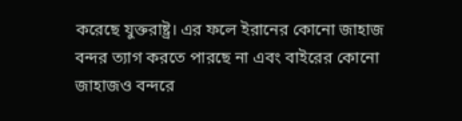করেছে যুক্তরাষ্ট্র। এর ফলে ইরানের কোনো জাহাজ বন্দর ত্যাগ করতে পারছে না এবং বাইরের কোনো জাহাজও বন্দরে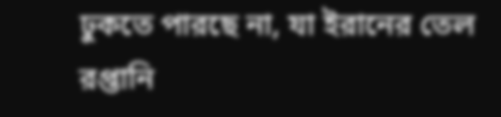ঢুকতে পারছে না, যা ইরানের তেল রপ্তানি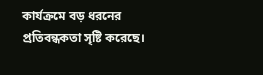কার্যক্রমে বড় ধরনের প্রতিবন্ধকতা সৃষ্টি করেছে।